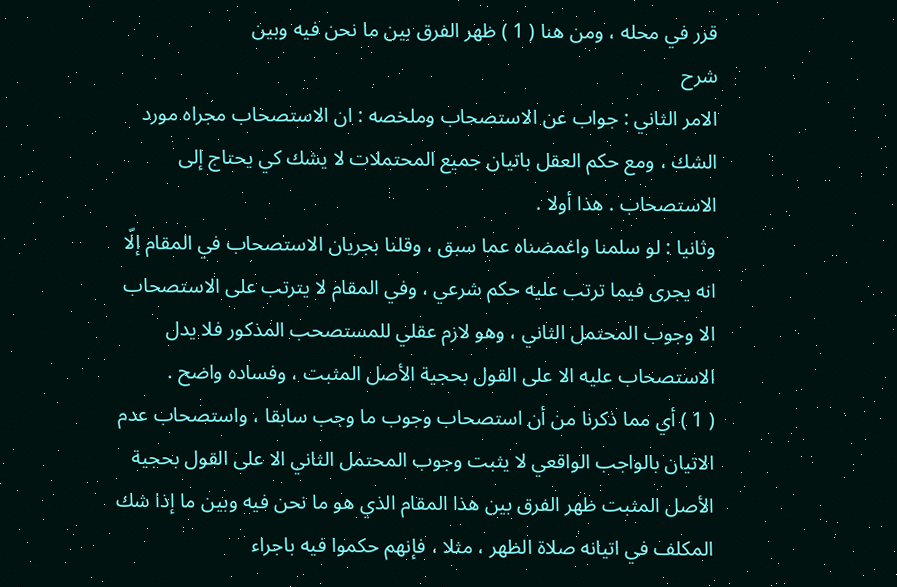قرر في محله ، ومن هنا ( 1 ) ظهر الفرق بين ما نحن فيه وبين
شرح
الامر الثاني : جواب عن الاستصحاب وملخصه : ان الاستصحاب مجراه مورد الشك ، ومع حكم العقل باتيان جميع المحتملات لا يشك كي يحتاج إلى الاستصحاب . هذا أولا .
وثانيا : لو سلمنا واغمضناه عما سبق ، وقلنا بجريان الاستصحاب في المقام إلّا انه يجرى فيما ترتب عليه حكم شرعي ، وفي المقام لا يترتب على الاستصحاب الا وجوب المحتمل الثاني ، وهو لازم عقلي للمستصحب المذكور فلا يدل الاستصحاب عليه الا على القول بحجية الأصل المثبت ، وفساده واضح .
( 1 ) أي مما ذكرنا من أن استصحاب وجوب ما وجب سابقا ، واستصحاب عدم الاتيان بالواجب الواقعي لا يثبت وجوب المحتمل الثاني الا على القول بحجية الأصل المثبت ظهر الفرق بين هذا المقام الذي هو ما نحن فيه وبين ما إذا شك المكلف في اتيانه صلاة الظهر ، مثلا ، فإنهم حكموا فيه باجراء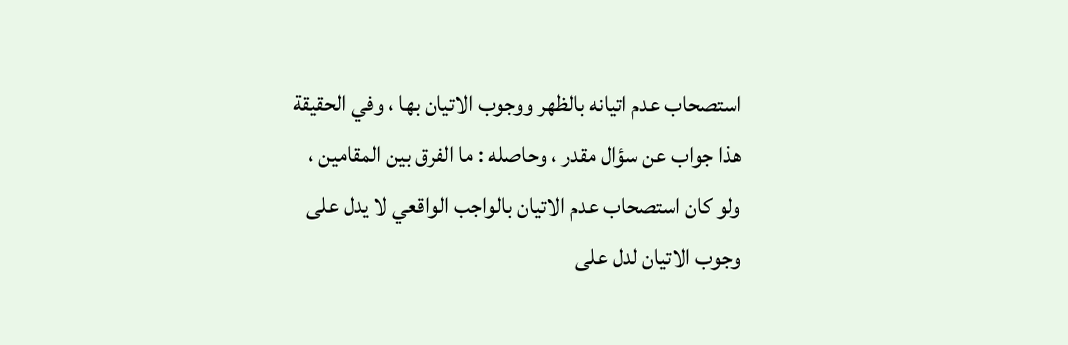استصحاب عدم اتيانه بالظهر ووجوب الاتيان بها ، وفي الحقيقة هذا جواب عن سؤال مقدر ، وحاصله : ما الفرق بين المقامين ، ولو كان استصحاب عدم الاتيان بالواجب الواقعي لا يدل على وجوب الاتيان لدل على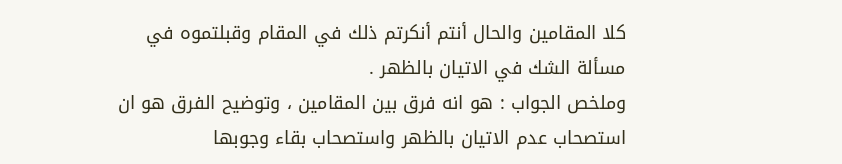كلا المقامين والحال أنتم أنكرتم ذلك في المقام وقبلتموه في مسألة الشك في الاتيان بالظهر .
وملخص الجواب : هو انه فرق بين المقامين ، وتوضيح الفرق هو ان استصحاب عدم الاتيان بالظهر واستصحاب بقاء وجوبها